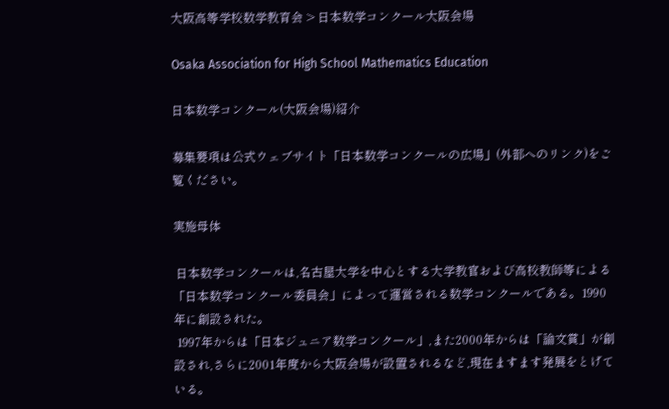大阪高等学校数学教育会 > 日本数学コンクール大阪会場

Osaka Association for High School Mathematics Education

日本数学コンクール(大阪会場)紹介

募集要項は公式ウェブサイト「日本数学コンクールの広場」(外部へのリンク)をご覧ください。

実施母体

 日本数学コンクールは,名古屋大学を中心とする大学教官および高校教師等による「日本数学コンクール委員会」によって運営される数学コンクールである。1990年に創設された。
 1997年からは「日本ジュニア数学コンクール」,また2000年からは「論文賞」が創設され,さらに2001年度から大阪会場が設置されるなど,現在ますます発展をとげている。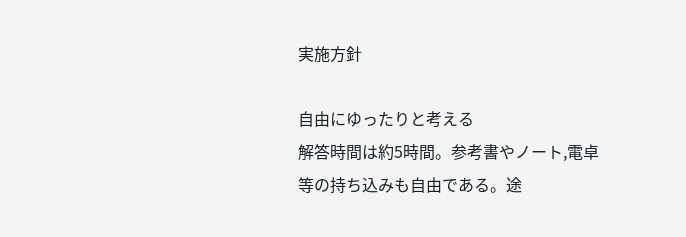実施方針

自由にゆったりと考える
解答時間は約5時間。参考書やノート,電卓等の持ち込みも自由である。途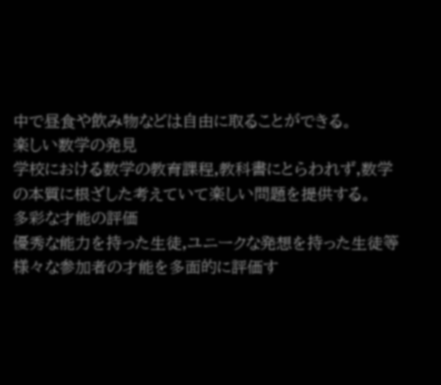中で昼食や飲み物などは自由に取ることができる。
楽しい数学の発見
学校における数学の教育課程,教科書にとらわれず,数学の本質に根ざした考えていて楽しい問題を提供する。
多彩な才能の評価
優秀な能力を持った生徒,ユニークな発想を持った生徒等様々な参加者の才能を多面的に評価す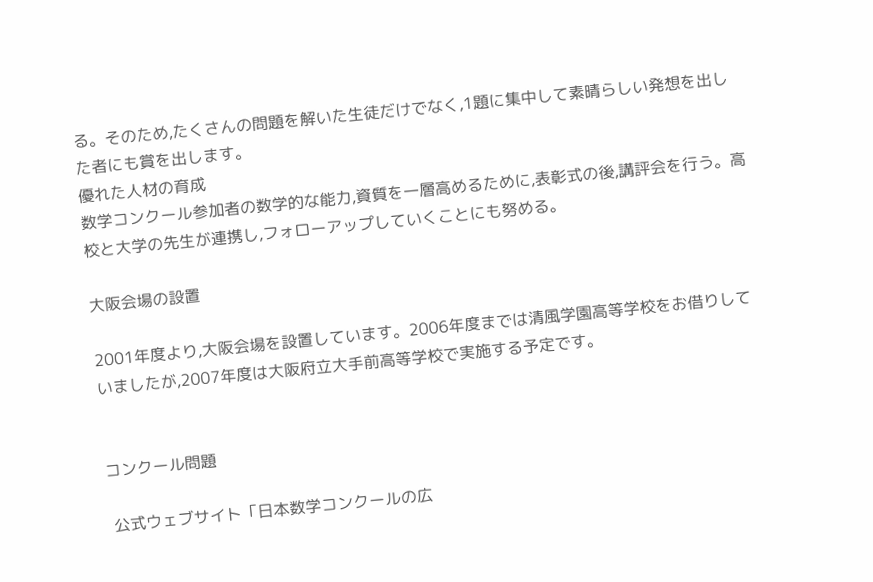る。そのため,たくさんの問題を解いた生徒だけでなく,1題に集中して素晴らしい発想を出した者にも賞を出します。
優れた人材の育成
数学コンクール参加者の数学的な能力,資質を一層高めるために,表彰式の後,講評会を行う。高校と大学の先生が連携し,フォローアップしていくことにも努める。

大阪会場の設置

2001年度より,大阪会場を設置しています。2006年度までは清風学園高等学校をお借りしていましたが,2007年度は大阪府立大手前高等学校で実施する予定です。


コンクール問題

 公式ウェブサイト「日本数学コンクールの広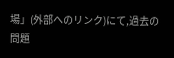場」(外部へのリンク)にて,過去の問題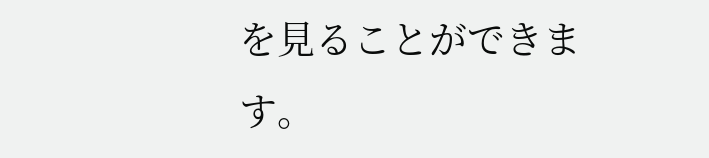を見ることができます。